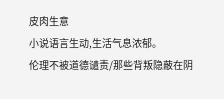皮肉生意
小说语言生动,生活气息浓郁。
伦理不被道德谴责/那些背叛隐蔽在阴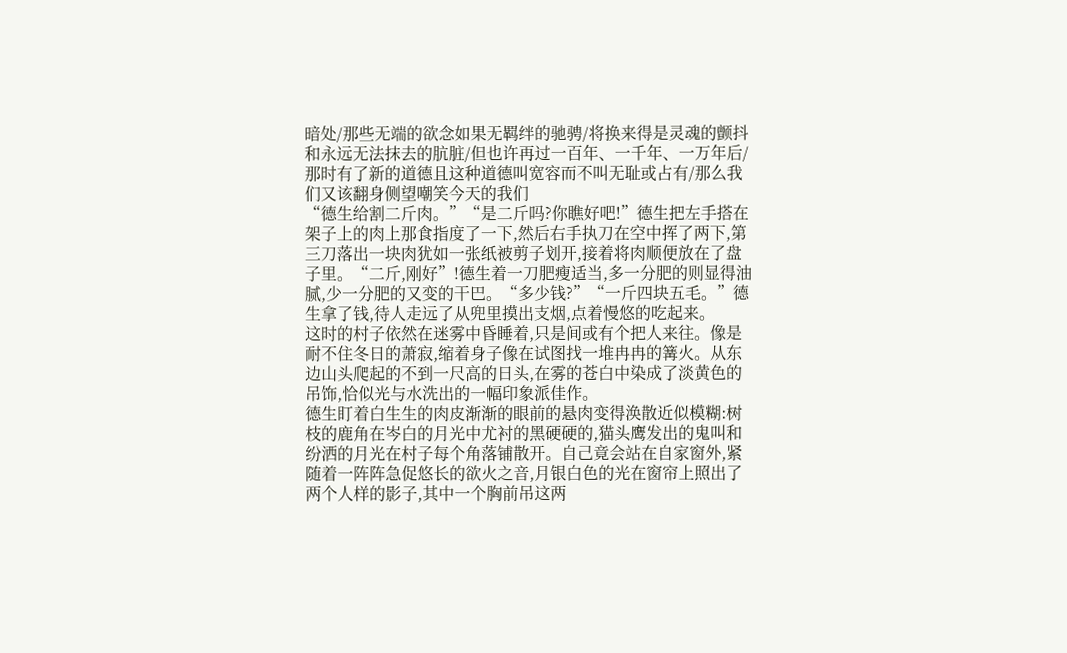暗处/那些无端的欲念如果无羁绊的驰骋/将换来得是灵魂的颤抖和永远无法抹去的肮脏/但也许再过一百年、一千年、一万年后/那时有了新的道德且这种道德叫宽容而不叫无耻或占有/那么我们又该翻身侧望嘲笑今天的我们
“德生给割二斤肉。”“是二斤吗?你瞧好吧!”德生把左手搭在架子上的肉上那食指度了一下,然后右手执刀在空中挥了两下,第三刀落出一块肉犹如一张纸被剪子划开,接着将肉顺便放在了盘子里。“二斤,刚好”!德生着一刀肥瘦适当,多一分肥的则显得油腻,少一分肥的又变的干巴。“多少钱?”“一斤四块五毛。”德生拿了钱,待人走远了从兜里摸出支烟,点着慢悠的吃起来。
这时的村子依然在迷雾中昏睡着,只是间或有个把人来往。像是耐不住冬日的萧寂,缩着身子像在试图找一堆冉冉的篝火。从东边山头爬起的不到一尺高的日头,在雾的苍白中染成了淡黄色的吊饰,恰似光与水洗出的一幅印象派佳作。
德生盯着白生生的肉皮渐渐的眼前的悬肉变得涣散近似模糊:树枝的鹿角在岑白的月光中尤衬的黑硬硬的,猫头鹰发出的鬼叫和纷洒的月光在村子每个角落铺散开。自己竟会站在自家窗外,紧随着一阵阵急促悠长的欲火之音,月银白色的光在窗帘上照出了两个人样的影子,其中一个胸前吊这两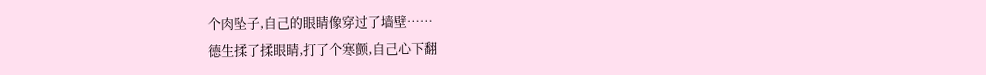个肉坠子,自己的眼睛像穿过了墙壁……
德生揉了揉眼睛,打了个寒颤,自己心下翻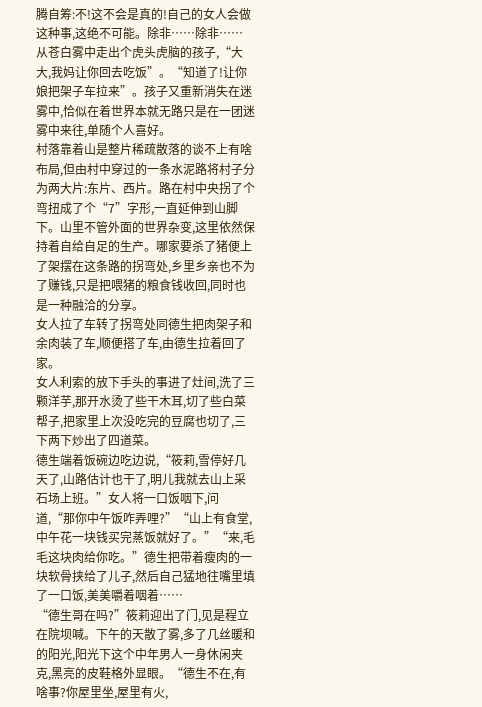腾自筹:不!这不会是真的!自己的女人会做这种事,这绝不可能。除非……除非……
从苍白雾中走出个虎头虎脑的孩子,“大大,我妈让你回去吃饭”。“知道了!让你娘把架子车拉来”。孩子又重新消失在迷雾中,恰似在着世界本就无路只是在一团迷雾中来往,单随个人喜好。
村落靠着山是整片稀疏散落的谈不上有啥布局,但由村中穿过的一条水泥路将村子分为两大片:东片、西片。路在村中央拐了个弯扭成了个“7”字形,一直延伸到山脚下。山里不管外面的世界杂变,这里依然保持着自给自足的生产。哪家要杀了猪便上了架摆在这条路的拐弯处,乡里乡亲也不为了赚钱,只是把喂猪的粮食钱收回,同时也是一种融洽的分享。
女人拉了车转了拐弯处同德生把肉架子和余肉装了车,顺便搭了车,由德生拉着回了家。
女人利索的放下手头的事进了灶间,洗了三颗洋芋,那开水烫了些干木耳,切了些白菜帮子,把家里上次没吃完的豆腐也切了,三下两下炒出了四道菜。
德生端着饭碗边吃边说,“筱莉,雪停好几天了,山路估计也干了,明儿我就去山上采石场上班。”女人将一口饭咽下,问道,“那你中午饭咋弄哩?”“山上有食堂,中午花一块钱买完蒸饭就好了。”“来,毛毛这块肉给你吃。”德生把带着瘦肉的一块软骨挟给了儿子,然后自己猛地往嘴里填了一口饭,美美嚼着咽着……
“德生哥在吗?”筱莉迎出了门,见是程立在院坝喊。下午的天散了雾,多了几丝暖和的阳光,阳光下这个中年男人一身休闲夹克,黑亮的皮鞋格外显眼。“德生不在,有啥事?你屋里坐,屋里有火,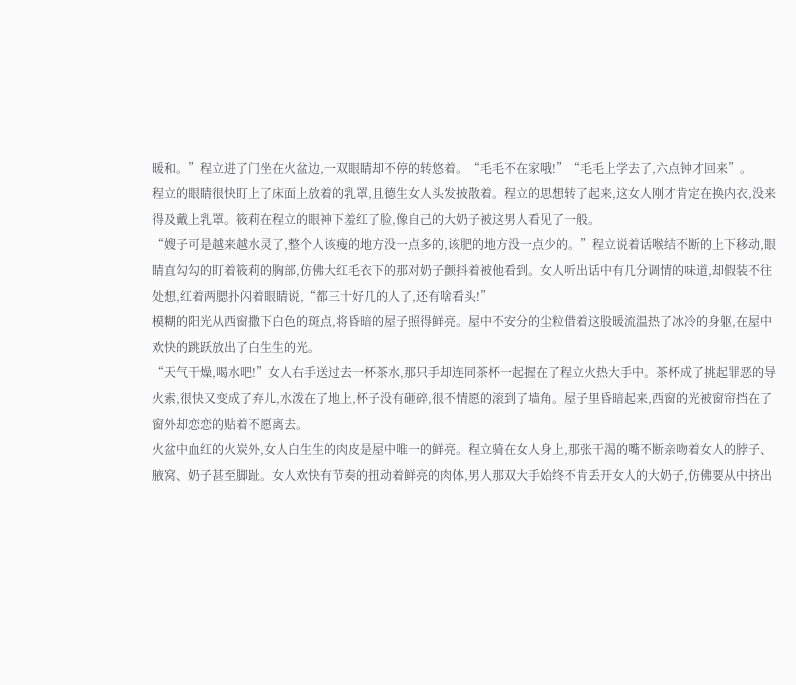暖和。”程立进了门坐在火盆边,一双眼睛却不停的转悠着。“毛毛不在家哦!”“毛毛上学去了,六点钟才回来”。
程立的眼睛很快盯上了床面上放着的乳罩,且德生女人头发披散着。程立的思想转了起来,这女人刚才肯定在换内衣,没来得及戴上乳罩。筱莉在程立的眼神下羞红了脸,像自己的大奶子被这男人看见了一般。
“嫂子可是越来越水灵了,整个人该瘦的地方没一点多的,该肥的地方没一点少的。”程立说着话喉结不断的上下移动,眼睛直勾勾的盯着筱莉的胸部,仿佛大红毛衣下的那对奶子颤抖着被他看到。女人听出话中有几分调情的味道,却假装不往处想,红着两腮扑闪着眼睛说,“都三十好几的人了,还有啥看头!”
模糊的阳光从西窗撒下白色的斑点,将昏暗的屋子照得鲜亮。屋中不安分的尘粒借着这股暖流温热了冰冷的身躯,在屋中欢快的跳跃放出了白生生的光。
“天气干燥,喝水吧!”女人右手送过去一杯茶水,那只手却连同茶杯一起握在了程立火热大手中。茶杯成了挑起罪恶的导火索,很快又变成了弃儿,水泼在了地上,杯子没有砸碎,很不情愿的滚到了墙角。屋子里昏暗起来,西窗的光被窗帘挡在了窗外却恋恋的贴着不愿离去。
火盆中血红的火炭外,女人白生生的肉皮是屋中唯一的鲜亮。程立骑在女人身上,那张干渴的嘴不断亲吻着女人的脖子、腋窝、奶子甚至脚趾。女人欢快有节奏的扭动着鲜亮的肉体,男人那双大手始终不肯丢开女人的大奶子,仿佛要从中挤出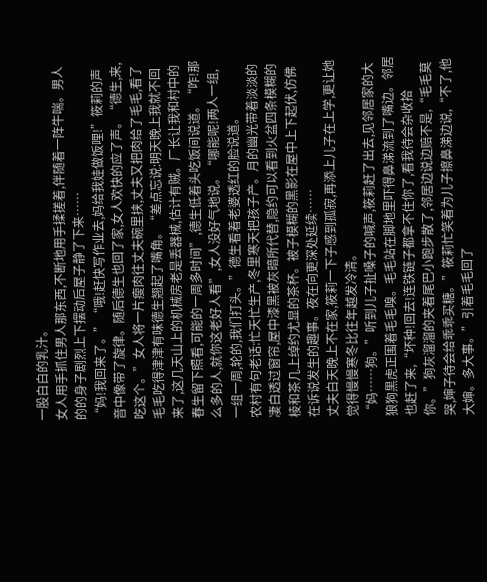一股白白的乳汁。
女人用手抓住男人那东西,不断地用手揉搓着,伴随着一阵牛喘。男人的的身子剧烈上下摆动后屋子静了下来……
“妈!我回来了。”“哦!赶快写作业去,妈给我娃做饭哩!”筱莉的声音中像带了旋律。随后德生也回了家,女人欢快的应了声。“德生,来,吃这个。”女人将一片瘦肉往丈夫碗里挟,丈夫又把肉给了毛毛,看了毛毛吃得津津有味德生翘起了嘴角。“差点忘说:明天晚上我就不回来了,这几天山上的机械房老是丢器械,估计有贼。厂长让我和村中的春生留下照看,可能的一周多时间”,德生低着头吃饭间说道。“咋!那么多的人,就你这老好人看”,女人没好气地说。“哪能呢!两人一组,一组一周,轮的,我们打头。”德生看着老婆透红的脸说道。
农村有句老话:忙天忙生产,冬里寒天把孩子产。月的幽光带着淡淡的凄白透过窗帘,屋中漆黑被灰暗所代替,隐约可以看到火盆四条模糊的棱和茶几上绰约尤显的茶杯。被子模糊的黑影在屋中上下起伏,仿佛在诉说发生的趣事。夜在向更深处延续……
丈夫白天晚上不在家,筱莉一下子感到孤寂,再添上儿子在上学,更让她觉得慢慢寒冬比往年越发冷清。
“妈……狗。”听到儿子扯嗓子的喊声,筱莉赶了出去,见邻居家的大狼狗黒虎正围着毛毛嗅。毛毛站在脚地里吓得鼻涕流到了嘴边。邻居也赶了来,“坏种!回去!连铁链子都拿不住你了,看我待会杂收拾你。”狗灰溜溜的夹着尾巴小跑步散了,邻居边说边赔不是,“毛毛莫哭,婶子待会给乖乖买糖。”筱莉忙笑着为儿子擦鼻涕边说,“不了,他大婶。多大事。”引着毛毛回了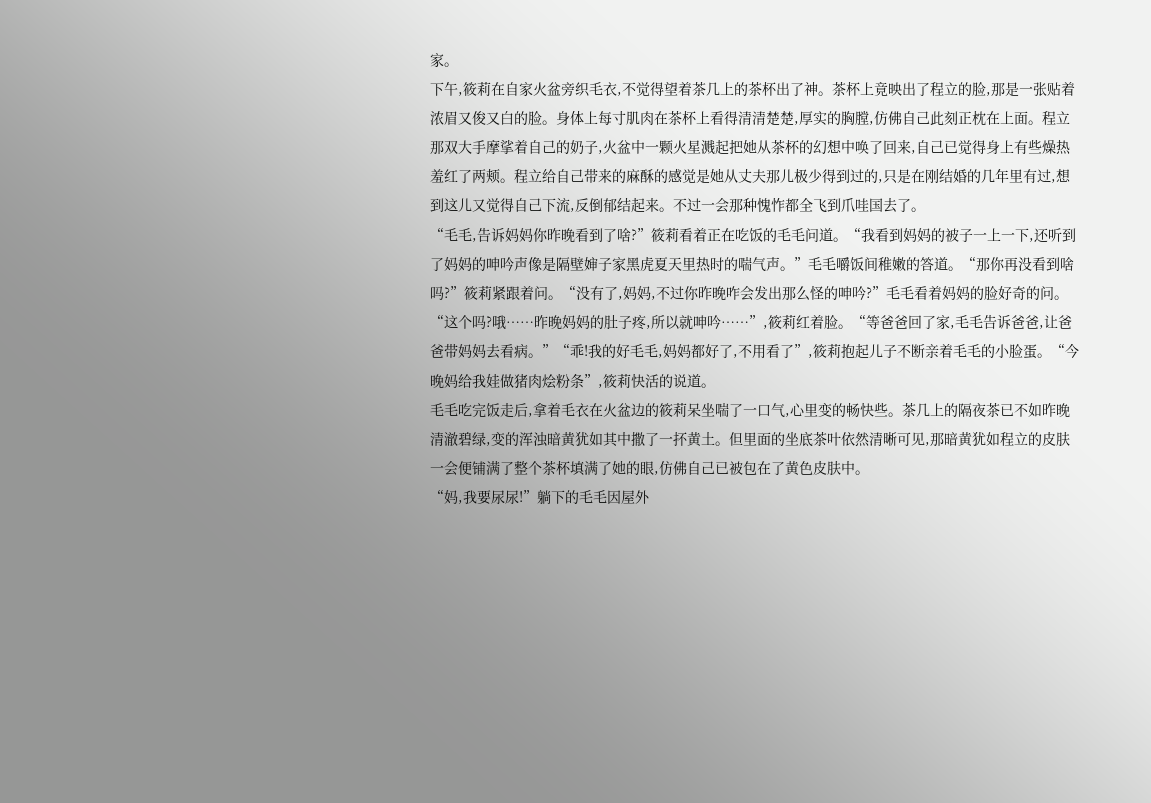家。
下午,筱莉在自家火盆旁织毛衣,不觉得望着茶几上的茶杯出了神。茶杯上竟映出了程立的脸,那是一张贴着浓眉又俊又白的脸。身体上每寸肌肉在茶杯上看得清清楚楚,厚实的胸膛,仿佛自己此刻正枕在上面。程立那双大手摩挲着自己的奶子,火盆中一颗火星溅起把她从茶杯的幻想中唤了回来,自己已觉得身上有些燥热羞红了两颊。程立给自己带来的麻酥的感觉是她从丈夫那儿极少得到过的,只是在刚结婚的几年里有过,想到这儿又觉得自己下流,反倒郁结起来。不过一会那种愧怍都全飞到爪哇国去了。
“毛毛,告诉妈妈你昨晚看到了啥?”筱莉看着正在吃饭的毛毛问道。“我看到妈妈的被子一上一下,还听到了妈妈的呻吟声像是隔壁婶子家黑虎夏天里热时的喘气声。”毛毛嚼饭间稚嫩的答道。“那你再没看到啥吗?”筱莉紧跟着问。“没有了,妈妈,不过你昨晚咋会发出那么怪的呻吟?”毛毛看着妈妈的脸好奇的问。“这个吗?哦……昨晚妈妈的肚子疼,所以就呻吟……”,筱莉红着脸。“等爸爸回了家,毛毛告诉爸爸,让爸爸带妈妈去看病。”“乖!我的好毛毛,妈妈都好了,不用看了”,筱莉抱起儿子不断亲着毛毛的小脸蛋。“今晚妈给我娃做猪肉烩粉条”,筱莉快活的说道。
毛毛吃完饭走后,拿着毛衣在火盆边的筱莉呆坐喘了一口气,心里变的畅快些。茶几上的隔夜茶已不如昨晚清澈碧绿,变的浑浊暗黄犹如其中撒了一抔黄土。但里面的坐底茶叶依然清晰可见,那暗黄犹如程立的皮肤一会便铺满了整个茶杯填满了她的眼,仿佛自己已被包在了黄色皮肤中。
“妈,我要尿尿!”躺下的毛毛因屋外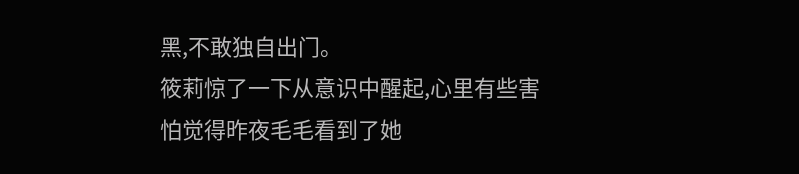黑,不敢独自出门。
筱莉惊了一下从意识中醒起,心里有些害怕觉得昨夜毛毛看到了她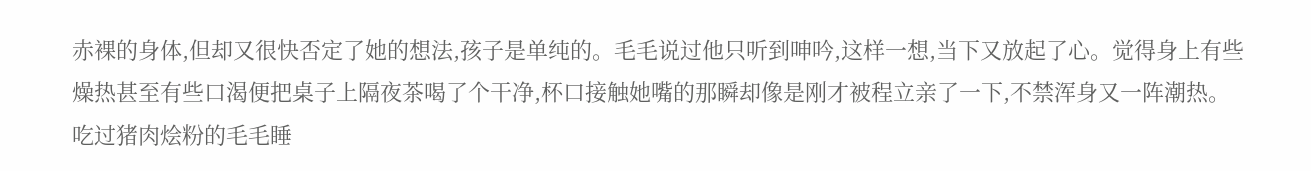赤裸的身体,但却又很快否定了她的想法,孩子是单纯的。毛毛说过他只听到呻吟,这样一想,当下又放起了心。觉得身上有些燥热甚至有些口渴便把桌子上隔夜茶喝了个干净,杯口接触她嘴的那瞬却像是刚才被程立亲了一下,不禁浑身又一阵潮热。
吃过猪肉烩粉的毛毛睡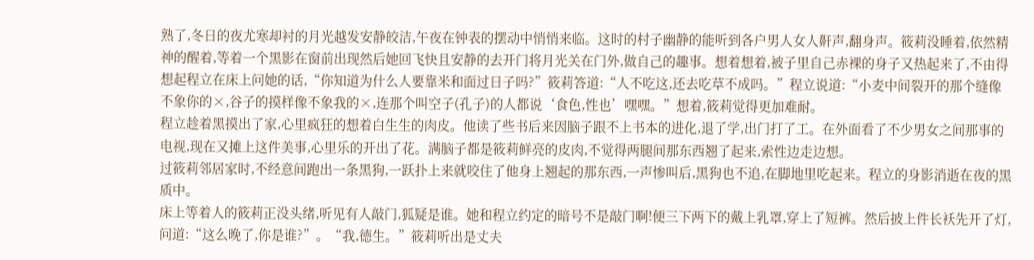熟了,冬日的夜尤寒却衬的月光越发安静皎洁,午夜在钟表的摆动中悄悄来临。这时的村子幽静的能听到各户男人女人鼾声,翻身声。筱莉没睡着,依然精神的醒着,等着一个黑影在窗前出现然后她回飞快且安静的去开门将月光关在门外,做自己的趣事。想着想着,被子里自己赤裸的身子又热起来了,不由得想起程立在床上问她的话,“你知道为什么人要靠米和面过日子吗?”筱莉答道:“人不吃这,还去吃草不成吗。”程立说道:“小麦中间裂开的那个缝像不象你的×,谷子的摸样像不象我的×,连那个叫空子(孔子)的人都说‘食色,性也’嘿嘿。”想着,筱莉觉得更加难耐。
程立趁着黑摸出了家,心里疯狂的想着白生生的肉皮。他读了些书后来因脑子跟不上书本的进化,退了学,出门打了工。在外面看了不少男女之间那事的电视,现在又摊上这件美事,心里乐的开出了花。满脑子都是筱莉鲜亮的皮肉,不觉得两腿间那东西翘了起来,索性边走边想。
过筱莉邻居家时,不经意间跑出一条黑狗,一跃扑上来就咬住了他身上翘起的那东西,一声惨叫后,黑狗也不追,在脚地里吃起来。程立的身影消逝在夜的黑质中。
床上等着人的筱莉正没头绪,听见有人敲门,狐疑是谁。她和程立约定的暗号不是敲门啊!便三下两下的戴上乳罩,穿上了短裤。然后披上件长袄先开了灯,问道:“这么晚了,你是谁?”。“我,德生。”筱莉听出是丈夫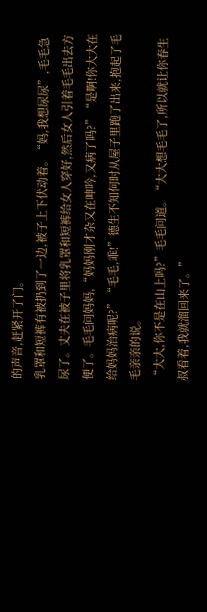的声音,赶紧开了门。
乳罩和短裤有被扔到了一边,被子上下伏动着。“妈,我想尿尿”,毛毛急尿了。丈夫在被子里将乳罩和短裤给女人穿好,然后女人引着毛毛出去方便了。毛毛问妈妈,“妈妈刚才杂又在呻吟,又病了吗?”“是啊!你大大在给妈妈治病呢?”“毛毛,乖!”德生不知何时从屋子里跑了出来,抱起了毛毛亲亲的说。
“大大,你不是在山上吗?”毛毛问道。“大大想毛毛了,所以就让你春生叔看着,我就溜回来了。”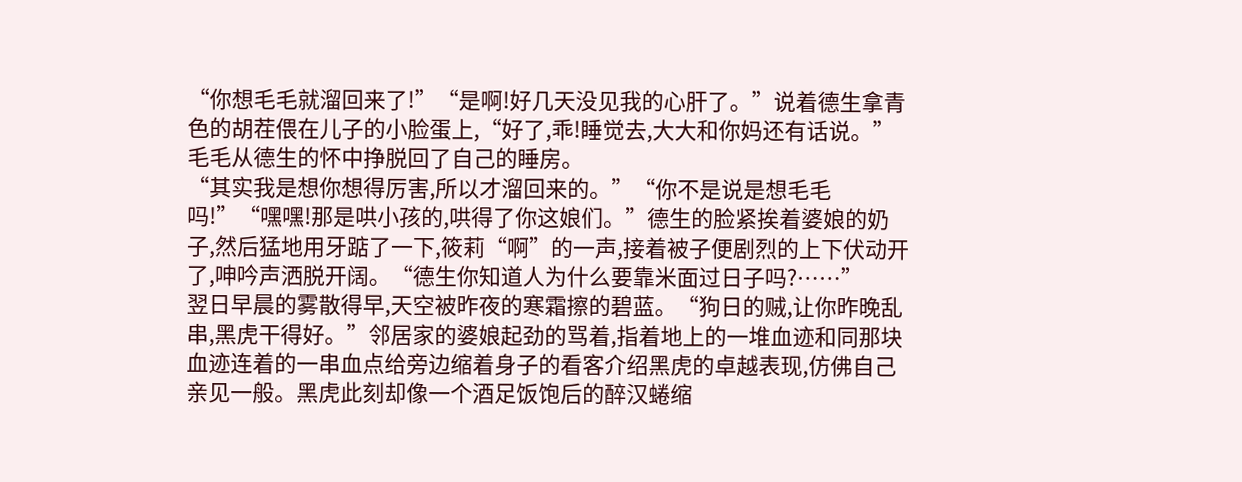“你想毛毛就溜回来了!”“是啊!好几天没见我的心肝了。”说着德生拿青色的胡茬偎在儿子的小脸蛋上,“好了,乖!睡觉去,大大和你妈还有话说。”毛毛从德生的怀中挣脱回了自己的睡房。
“其实我是想你想得厉害,所以才溜回来的。”“你不是说是想毛毛吗!”“嘿嘿!那是哄小孩的,哄得了你这娘们。”德生的脸紧挨着婆娘的奶子,然后猛地用牙踮了一下,筱莉“啊”的一声,接着被子便剧烈的上下伏动开了,呻吟声洒脱开阔。“德生你知道人为什么要靠米面过日子吗?……”
翌日早晨的雾散得早,天空被昨夜的寒霜擦的碧蓝。“狗日的贼,让你昨晚乱串,黑虎干得好。”邻居家的婆娘起劲的骂着,指着地上的一堆血迹和同那块血迹连着的一串血点给旁边缩着身子的看客介绍黑虎的卓越表现,仿佛自己亲见一般。黑虎此刻却像一个酒足饭饱后的醉汉蜷缩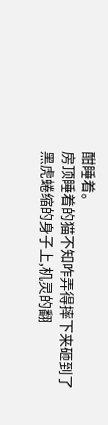酣睡着。
房顶睡着的猫不知咋弄得摔下来砸到了黑虎蜷缩的身子上,机灵的翻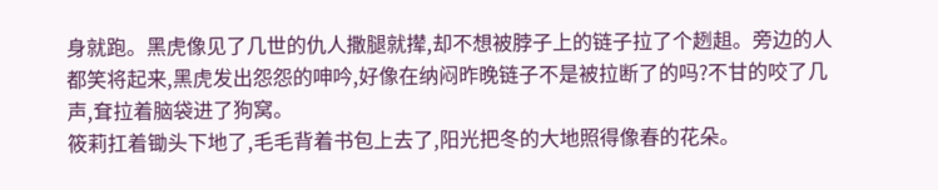身就跑。黑虎像见了几世的仇人撒腿就撵,却不想被脖子上的链子拉了个趔趄。旁边的人都笑将起来,黑虎发出怨怨的呻吟,好像在纳闷昨晚链子不是被拉断了的吗?不甘的咬了几声,耷拉着脑袋进了狗窝。
筱莉扛着锄头下地了,毛毛背着书包上去了,阳光把冬的大地照得像春的花朵。